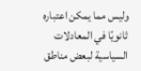وليس مما يمكن اعتباره ثانويًا في المعادلات السياسية لبعض مناطق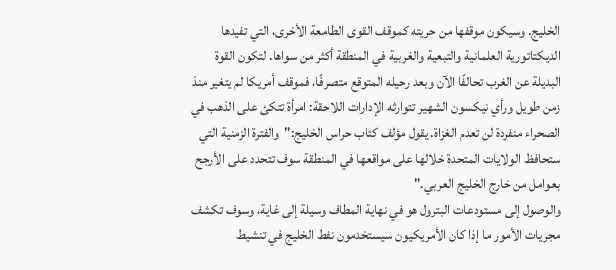الخليج. وسيكون موقفها من حريته كموقف القوى الطامعة الأخرى، التي تفيدها الديكتاتورية العلمانية والتبعية والغربية في المنطقة أكثر من سواها. لتكون القوة البديلة عن الغرب تحالفًا الآن وبعد رحيله المتوقع متصرفًا، فموقف أمريكا لم يتغير منذ زمن طويل ورأي نيكسون الشهير تتوارثه الإدارات اللاحقة: امرأة تتكئ على الذهب في الصحراء منفردة لن تعدم الغزاة. يقول مؤلف كتاب حراس الخليج:"والفترة الزمنية التي ستحافظ الولايات المتحدة خلالها على مواقعها في المنطقة سوف تتحدد على الأرجح بعوامل من خارج الخليج العربي."
والوصول إلى مستودعات البترول هو في نهاية المطاف وسيلة إلى غاية، وسوف تكشف مجريات الأمور ما إذا كان الأمريكيون سيستخدمون نفط الخليج في تنشيط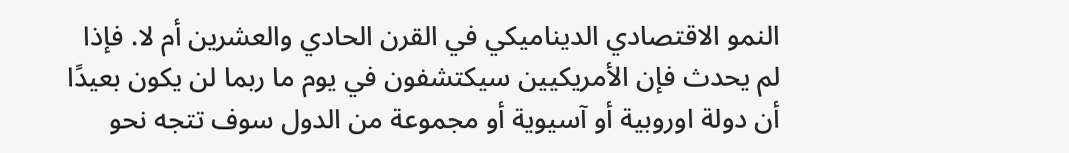النمو الاقتصادي الديناميكي في القرن الحادي والعشرين أم لا. فإذا لم يحدث فإن الأمريكيين سيكتشفون في يوم ما ربما لن يكون بعيدًا أن دولة اوروبية أو آسيوية أو مجموعة من الدول سوف تتجه نحو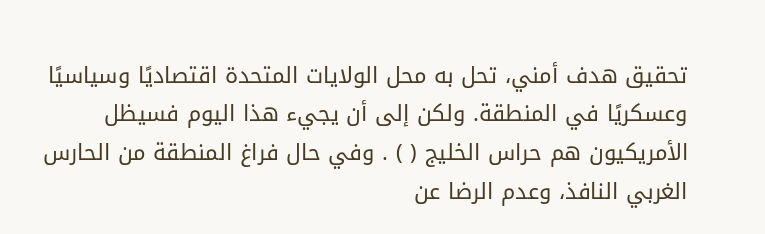تحقيق هدف أمني، تحل به محل الولايات المتحدة اقتصاديًا وسياسيًا وعسكريًا في المنطقة. ولكن إلى أن يجيء هذا اليوم فسيظل الأمريكيون هم حراس الخليج ( ) . وفي حال فراغ المنطقة من الحارس الغربي النافذ، وعدم الرضا عن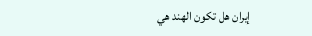إيران هل تكون الهند هي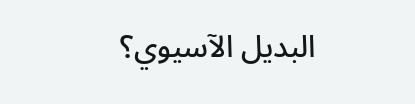البديل الآسيوي؟